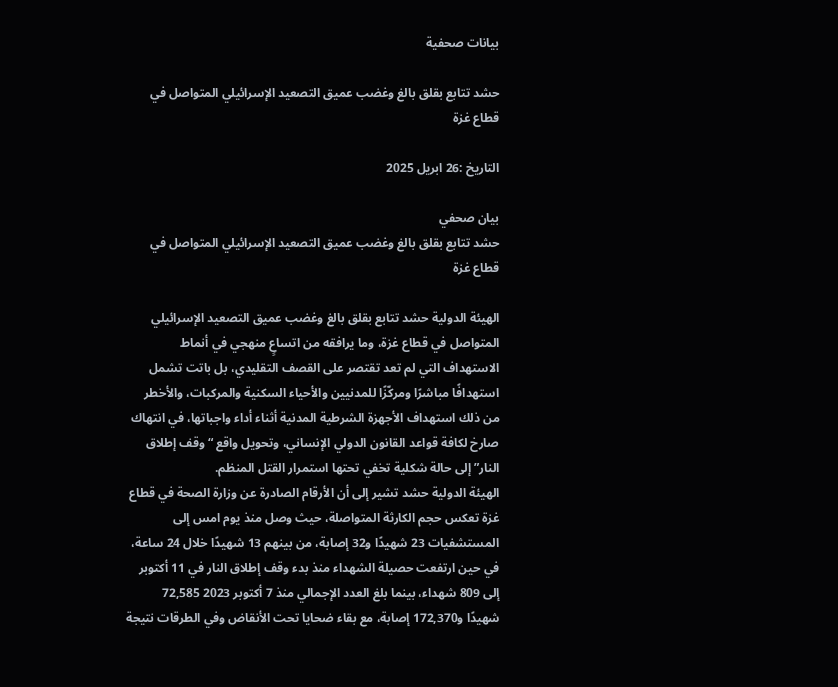بيانات صحفية

حشد تتابع بقلق بالغ وغضب عميق التصعيد الإسرائيلي المتواصل في قطاع غزة

التاريخ :26 ابريل 2025

بيان صحفي
حشد تتابع بقلق بالغ وغضب عميق التصعيد الإسرائيلي المتواصل في قطاع غزة

الهيئة الدولية حشد تتابع بقلق بالغ وغضب عميق التصعيد الإسرائيلي المتواصل في قطاع غزة، وما يرافقه من اتساعٍ منهجي في أنماط الاستهداف التي لم تعد تقتصر على القصف التقليدي، بل باتت تشمل استهدافًا مباشرًا ومركّزًا للمدنيين والأحياء السكنية والمركبات، والأخطر من ذلك استهداف الأجهزة الشرطية المدنية أثناء أداء واجباتها، في انتهاك صارخ لكافة قواعد القانون الدولي الإنساني، وتحويل واقع “وقف إطلاق النار” إلى حالة شكلية تخفي تحتها استمرار القتل المنظم.
الهيئة الدولية حشد تشير إلى أن الأرقام الصادرة عن وزارة الصحة في قطاع غزة تعكس حجم الكارثة المتواصلة، حيث وصل منذ يوم امس إلى المستشفيات 23 شهيدًا و32 إصابة، من بينهم 13 شهيدًا خلال 24 ساعة، في حين ارتفعت حصيلة الشهداء منذ بدء وقف إطلاق النار في 11 أكتوبر إلى 809 شهداء، بينما بلغ العدد الإجمالي منذ 7 أكتوبر 2023 72,585 شهيدًا و172,370 إصابة، مع بقاء ضحايا تحت الأنقاض وفي الطرقات نتيجة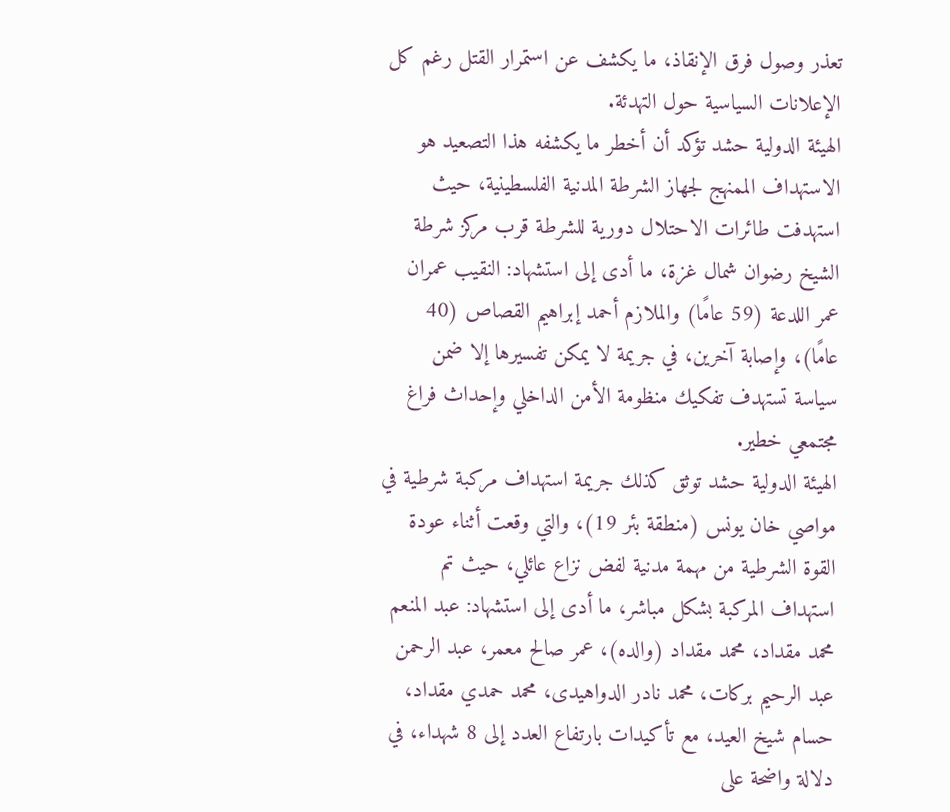تعذر وصول فرق الإنقاذ، ما يكشف عن استمرار القتل رغم كل الإعلانات السياسية حول التهدئة.
الهيئة الدولية حشد تؤكد أن أخطر ما يكشفه هذا التصعيد هو الاستهداف الممنهج لجهاز الشرطة المدنية الفلسطينية، حيث استهدفت طائرات الاحتلال دورية للشرطة قرب مركز شرطة الشيخ رضوان شمال غزة، ما أدى إلى استشهاد: النقيب عمران عمر اللدعة (59 عامًا) والملازم أحمد إبراهيم القصاص (40 عامًا)، وإصابة آخرين، في جريمة لا يمكن تفسيرها إلا ضمن سياسة تستهدف تفكيك منظومة الأمن الداخلي وإحداث فراغ مجتمعي خطير.
الهيئة الدولية حشد توثق كذلك جريمة استهداف مركبة شرطية في مواصي خان يونس (منطقة بئر 19)، والتي وقعت أثناء عودة القوة الشرطية من مهمة مدنية لفض نزاع عائلي، حيث تم استهداف المركبة بشكل مباشر، ما أدى إلى استشهاد: عبد المنعم محمد مقداد، محمد مقداد (والده)، عمر صالح معمر، عبد الرحمن عبد الرحيم بركات، محمد نادر الدواهيدى، محمد حمدي مقداد، حسام شيخ العيد، مع تأكيدات بارتفاع العدد إلى 8 شهداء، في دلالة واضحة على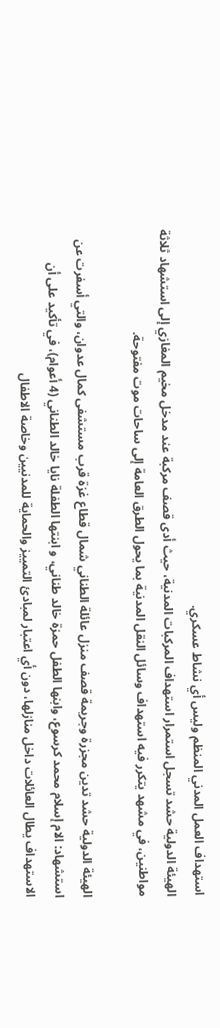استهداف العمل المدني المنظم وليس أي نشاط عسكري.
الهيئة الدولية حشد تسجل استمرار استهداف المركبات المدنية، حيث أدى قصف مركبة عند مدخل مخيم المغازي إلى استشهاد ثلاثة مواطنين، في مشهد يتكرر فيه استهداف وسائل النقل المدنية بما يحول الطرق العامة إلى ساحات موت مفتوحة.

الهيئة الدولية حشد تدين مجزرة وجريمة قصف منزل عائلة الطناني شمال قطاع غزة قرب مستشفى كمال عدوان، والتي أسفرت عن استشهاد: الام إسلام محمد كرسوع، وابنها الطفل حمزة خالد طناني، و ابنتها الطفلة نايا خالد الطناني (4 أعوام)، في تأكيد على أن الاستهداف يطال العائلات داخل منازلها، دون أي اعتبار لمبادئ التمييز والحماية للمدنيين وخاصة الاطفال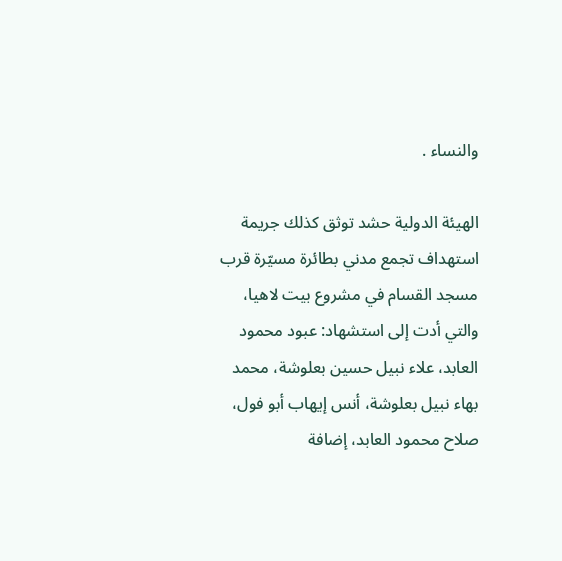والنساء .

الهيئة الدولية حشد توثق كذلك جريمة استهداف تجمع مدني بطائرة مسيّرة قرب مسجد القسام في مشروع بيت لاهيا، والتي أدت إلى استشهاد: عبود محمود العابد، علاء نبيل حسين بعلوشة، محمد بهاء نبيل بعلوشة، أنس إيهاب أبو فول، صلاح محمود العابد، إضافة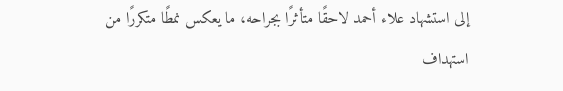إلى استشهاد علاء أحمد لاحقًا متأثرًا بجراحه، ما يعكس نمطًا متكررًا من استهداف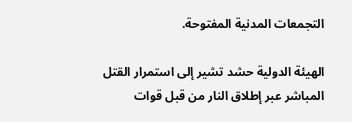التجمعات المدنية المفتوحة.

الهيئة الدولية حشد تشير إلى استمرار القتل المباشر عبر إطلاق النار من قبل قوات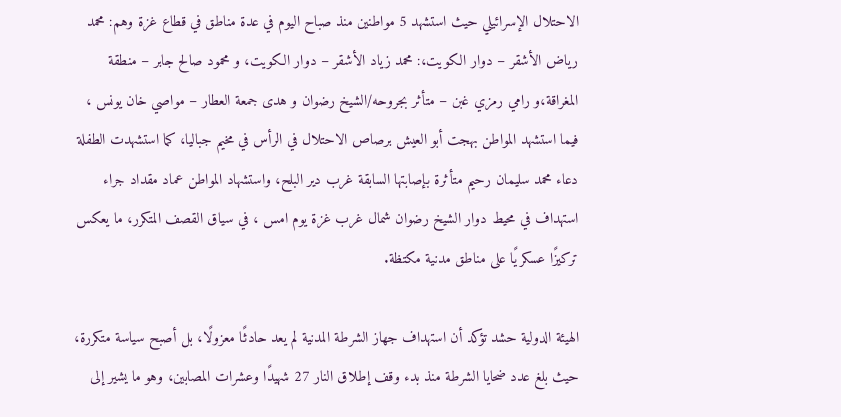الاحتلال الإسرائيلي حيث استشهد 5 مواطنين منذ صباح اليوم في عدة مناطق في قطاع غزة وهم: محمد رياض الأشقر – دوار الكويت،: محمد زياد الأشقر – دوار الكويت، و محمود صالح جابر – منطقة المغراقة،و رامي رمزي غبن – متأثر بجروحه/الشيخ رضوان و هدى جمعة العطار – مواصي خان يونس ، فيما استشهد المواطن بهجت أبو العيش برصاص الاحتلال في الرأس في مخيم جباليا، كما استشهدت الطفلة دعاء محمد سليمان رحيم متأثرة بإصابتها السابقة غرب دير البلح، واستشهاد المواطن عماد مقداد جراء استهداف في محيط دوار الشيخ رضوان شمال غرب غزة يوم امس ، في سياق القصف المتكرر، ما يعكس تركيزًا عسكريًا على مناطق مدنية مكتظة.

الهيئة الدولية حشد تؤكد أن استهداف جهاز الشرطة المدنية لم يعد حادثًا معزولًا، بل أصبح سياسة متكررة، حيث بلغ عدد ضحايا الشرطة منذ بدء وقف إطلاق النار 27 شهيدًا وعشرات المصابين، وهو ما يشير إلى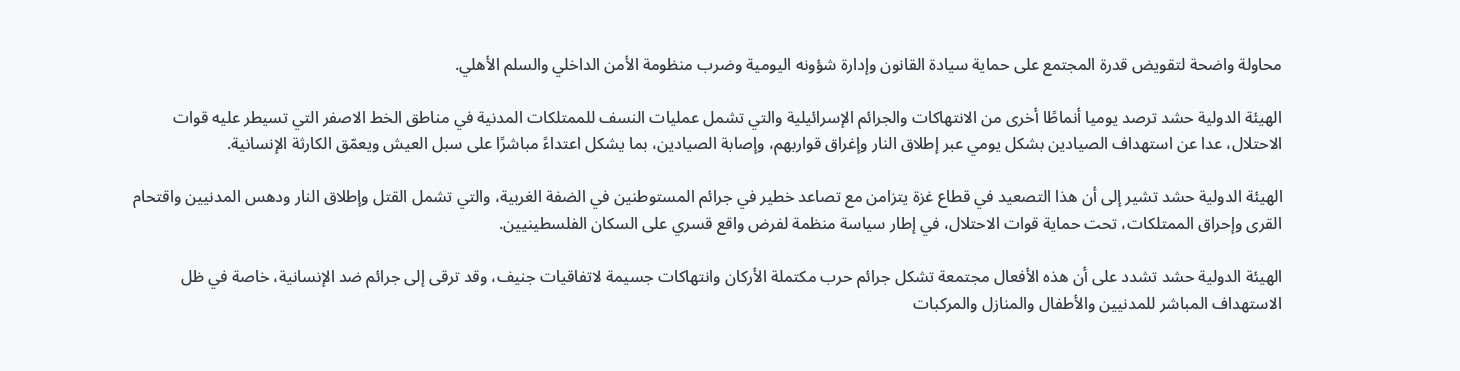محاولة واضحة لتقويض قدرة المجتمع على حماية سيادة القانون وإدارة شؤونه اليومية وضرب منظومة الأمن الداخلي والسلم الأهلي.

الهيئة الدولية حشد ترصد يوميا أنماطًا أخرى من الانتهاكات والجرائم الإسرائيلية والتي تشمل عمليات النسف للممتلكات المدنية في مناطق الخط الاصفر التي تسيطر عليه قوات الاحتلال، عدا عن استهداف الصيادين بشكل يومي عبر إطلاق النار وإغراق قواربهم، وإصابة الصيادين، بما يشكل اعتداءً مباشرًا على سبل العيش ويعمّق الكارثة الإنسانية.

الهيئة الدولية حشد تشير إلى أن هذا التصعيد في قطاع غزة يتزامن مع تصاعد خطير في جرائم المستوطنين في الضفة الغربية، والتي تشمل القتل وإطلاق النار ودهس المدنيين واقتحام القرى وإحراق الممتلكات، تحت حماية قوات الاحتلال، في إطار سياسة منظمة لفرض واقع قسري على السكان الفلسطينيين.

الهيئة الدولية حشد تشدد على أن هذه الأفعال مجتمعة تشكل جرائم حرب مكتملة الأركان وانتهاكات جسيمة لاتفاقيات جنيف، وقد ترقى إلى جرائم ضد الإنسانية، خاصة في ظل الاستهداف المباشر للمدنيين والأطفال والمنازل والمركبات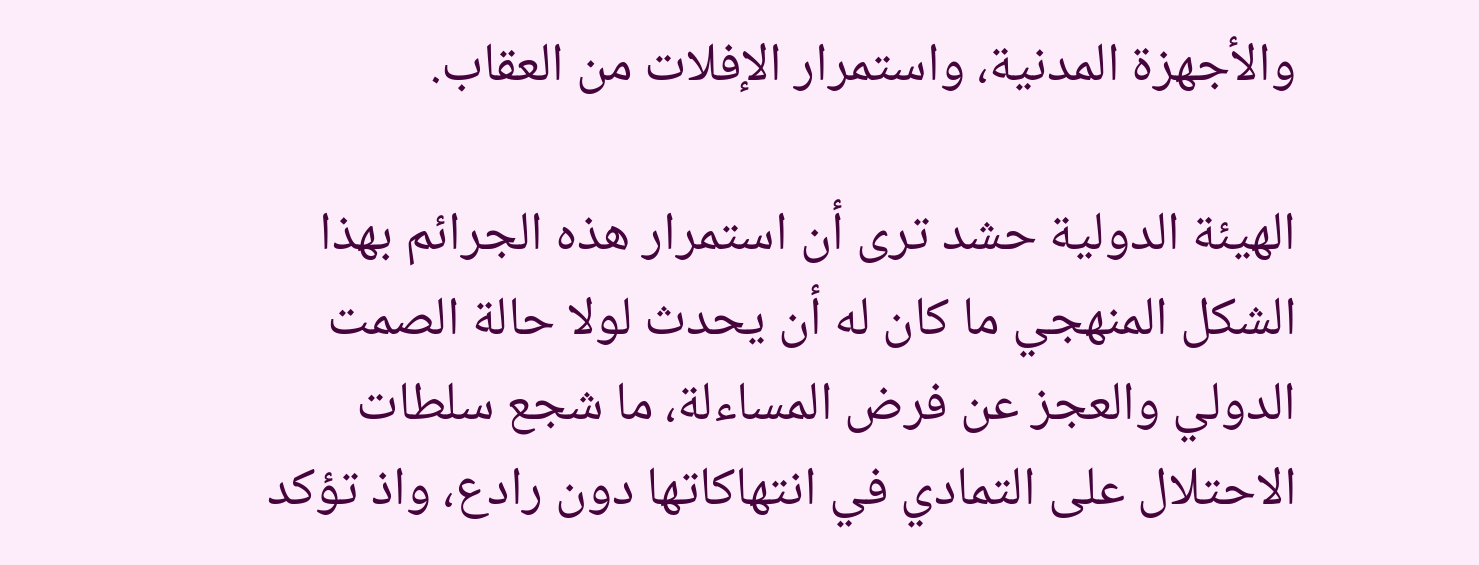والأجهزة المدنية، واستمرار الإفلات من العقاب.

الهيئة الدولية حشد ترى أن استمرار هذه الجرائم بهذا الشكل المنهجي ما كان له أن يحدث لولا حالة الصمت الدولي والعجز عن فرض المساءلة، ما شجع سلطات الاحتلال على التمادي في انتهاكاتها دون رادع، واذ تؤكد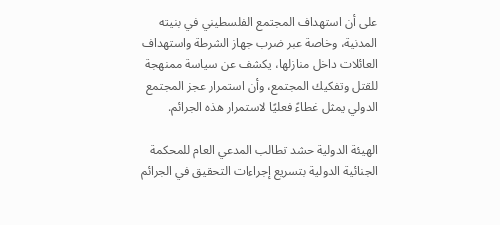على أن استهداف المجتمع الفلسطيني في بنيته المدنية، وخاصة عبر ضرب جهاز الشرطة واستهداف العائلات داخل منازلها، يكشف عن سياسة ممنهجة للقتل وتفكيك المجتمع، وأن استمرار عجز المجتمع الدولي يمثل غطاءً فعليًا لاستمرار هذه الجرائم.

الهيئة الدولية حشد تطالب المدعي العام للمحكمة الجنائية الدولية بتسريع إجراءات التحقيق في الجرائم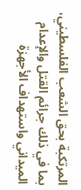المرتكبة بحق الشعب الفلسطيني، بما في ذلك جرائم القتل والإعدام الميداني واستهداف الأجهزة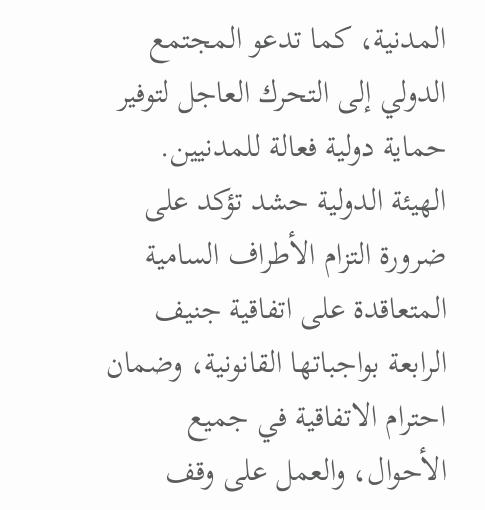المدنية، كما تدعو المجتمع الدولي إلى التحرك العاجل لتوفير حماية دولية فعالة للمدنيين.
الهيئة الدولية حشد تؤكد على ضرورة التزام الأطراف السامية المتعاقدة على اتفاقية جنيف الرابعة بواجباتها القانونية، وضمان احترام الاتفاقية في جميع الأحوال، والعمل على وقف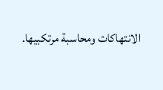الانتهاكات ومحاسبة مرتكبيها.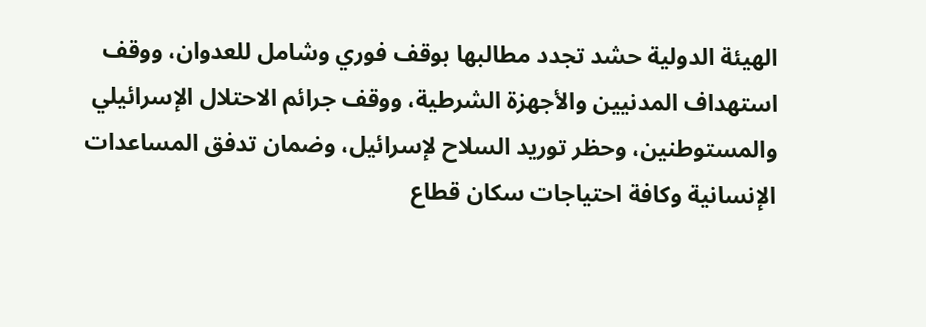الهيئة الدولية حشد تجدد مطالبها بوقف فوري وشامل للعدوان، ووقف استهداف المدنيين والأجهزة الشرطية، ووقف جرائم الاحتلال الإسرائيلي والمستوطنين، وحظر توريد السلاح لإسرائيل، وضمان تدفق المساعدات الإنسانية وكافة احتياجات سكان قطاع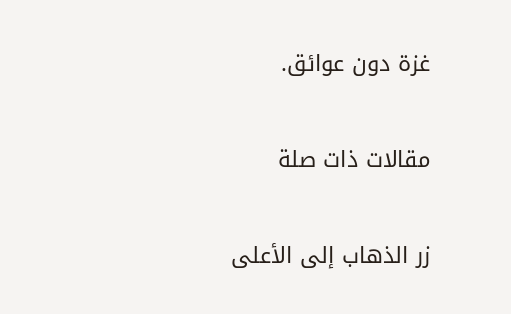غزة دون عوائق.

مقالات ذات صلة

زر الذهاب إلى الأعلى